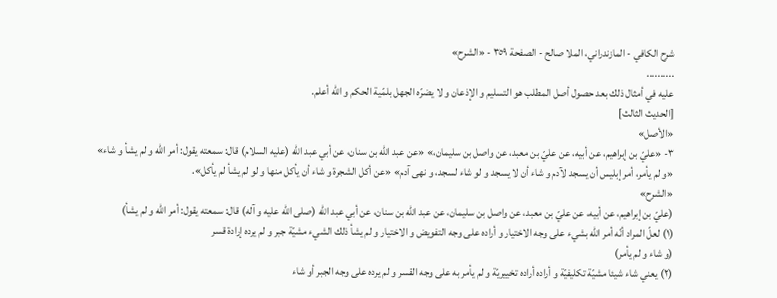شرح الكافي - المازندراني، الملا صالح - الصفحة ٣٥٩ - «الشرح»
..........
عليه في أمثال ذلك بعد حصول أصل المطلب هو التسليم و الإذعان و لا يضرّه الجهل بلمّية الحكم و اللّه أعلم.
[الحديث الثالث]
«الأصل»
٣- «عليّ بن إبراهيم، عن أبيه، عن عليّ بن معبد، عن واصل بن سليمان،» «عن عبد اللّه بن سنان، عن أبي عبد اللّه (عليه السلام) قال: سمعته يقول: أمر اللّه و لم يشأ و شاء» «و لم يأمر، أمر إبليس أن يسجد لآدم و شاء أن لا يسجد و لو شاء لسجد، و نهى آدم» «عن أكل الشجرة و شاء أن يأكل منها و لو لم يشأ لم يأكل».
«الشرح»
(عليّ بن إبراهيم، عن أبيه، عن عليّ بن معبد، عن واصل بن سليمان، عن عبد اللّه بن سنان، عن أبي عبد اللّه (صلى اللّه عليه و آله) قال: سمعته يقول: أمر اللّه و لم يشأ)
(١) لعلّ المراد أنّه أمر اللّه بشيء على وجه الاختيار و أراده على وجه التفويض و الاختيار و لم يشأ ذلك الشيء مشيّة جبر و لم يرده إرادة قسر
(و شاء و لم يأمر)
(٢) يعني شاء شيئا مشيّة تكليفيّة و أراده أراده تخييريّة و لم يأمر به على وجه القسر و لم يرده على وجه الجبر أو شاء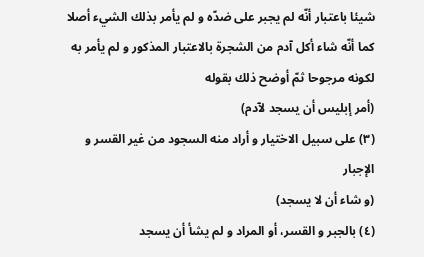شيئا باعتبار أنّه لم يجبر على ضدّه و لم يأمر بذلك الشيء أصلا كما أنّه شاء أكل آدم من الشجرة بالاعتبار المذكور و لم يأمر به لكونه مرجوحا ثمّ أوضح ذلك بقوله
(أمر إبليس أن يسجد لآدم)
(٣) على سبيل الاختيار و أراد منه السجود من غير القسر و الإجبار
(و شاء أن لا يسجد)
(٤) بالجبر و القسر، أو المراد و لم يشأ أن يسجد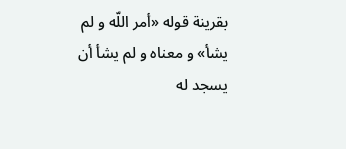بقرينة قوله «أمر اللّه و لم يشأ» و معناه و لم يشأ أن يسجد له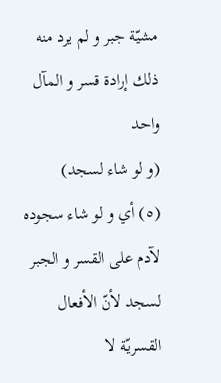مشيّة جبر و لم يرد منه ذلك إرادة قسر و المآل واحد
(و لو شاء لسجد)
(٥) أي و لو شاء سجوده لآدم على القسر و الجبر لسجد لأنّ الأفعال القسريّة لا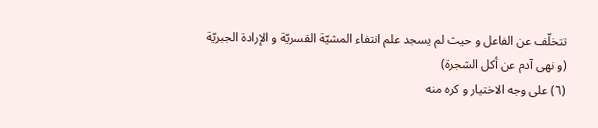تتخلّف عن الفاعل و حيث لم يسجد علم انتفاء المشيّة القسريّة و الإرادة الجبريّة
(و نهى آدم عن أكل الشجرة)
(٦) على وجه الاختيار و كره منه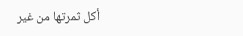أكل ثمرتها من غير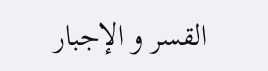القسر و الإجبار